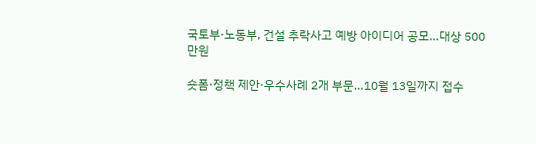국토부·노동부, 건설 추락사고 예방 아이디어 공모…대상 500만원

숏폼·정책 제안·우수사례 2개 부문…10월 13일까지 접수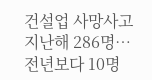건설업 사망사고 지난해 286명…전년보다 10명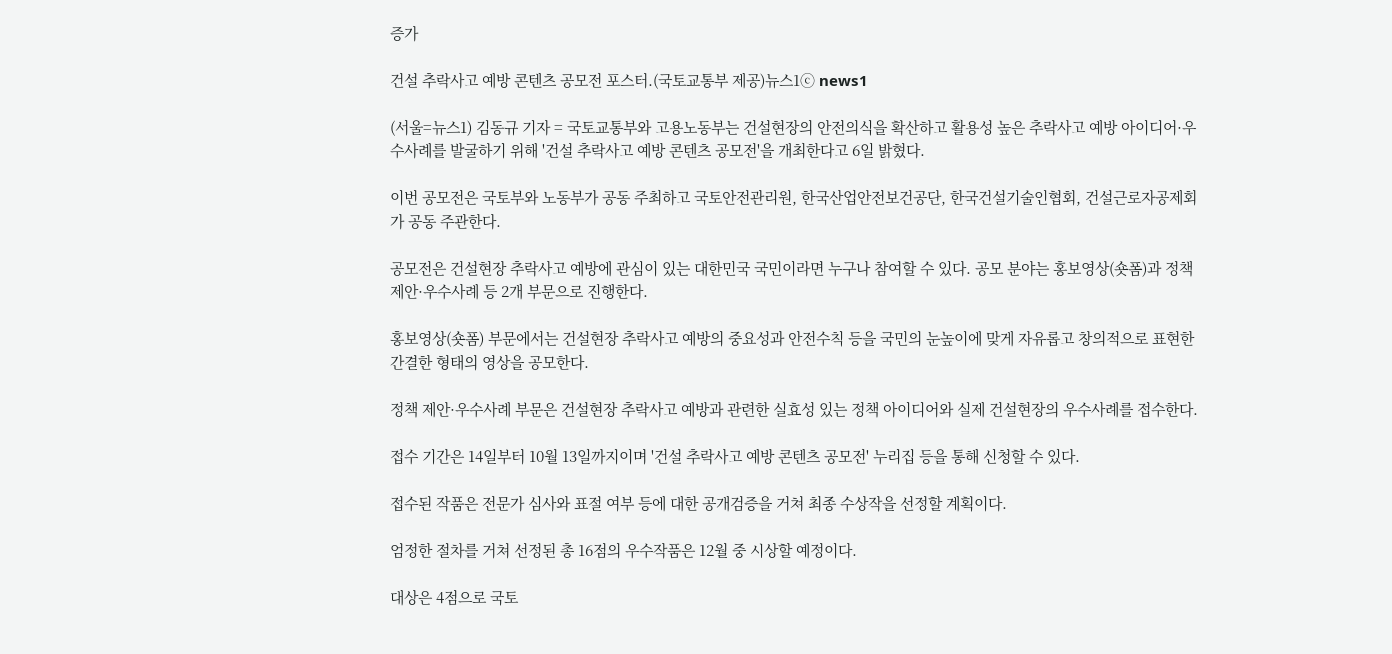증가

건설 추락사고 예방 콘텐츠 공모전 포스터.(국토교통부 제공)뉴스1ⓒ news1

(서울=뉴스1) 김동규 기자 = 국토교통부와 고용노동부는 건설현장의 안전의식을 확산하고 활용성 높은 추락사고 예방 아이디어·우수사례를 발굴하기 위해 '건설 추락사고 예방 콘텐츠 공모전'을 개최한다고 6일 밝혔다.

이번 공모전은 국토부와 노동부가 공동 주최하고 국토안전관리원, 한국산업안전보건공단, 한국건설기술인협회, 건설근로자공제회가 공동 주관한다.

공모전은 건설현장 추락사고 예방에 관심이 있는 대한민국 국민이라면 누구나 참여할 수 있다. 공모 분야는 홍보영상(숏폼)과 정책 제안·우수사례 등 2개 부문으로 진행한다.

홍보영상(숏폼) 부문에서는 건설현장 추락사고 예방의 중요성과 안전수칙 등을 국민의 눈높이에 맞게 자유롭고 창의적으로 표현한 간결한 형태의 영상을 공모한다.

정책 제안·우수사례 부문은 건설현장 추락사고 예방과 관련한 실효성 있는 정책 아이디어와 실제 건설현장의 우수사례를 접수한다.

접수 기간은 14일부터 10월 13일까지이며 '건설 추락사고 예방 콘텐츠 공모전' 누리집 등을 통해 신청할 수 있다.

접수된 작품은 전문가 심사와 표절 여부 등에 대한 공개검증을 거쳐 최종 수상작을 선정할 계획이다.

엄정한 절차를 거쳐 선정된 총 16점의 우수작품은 12월 중 시상할 예정이다.

대상은 4점으로 국토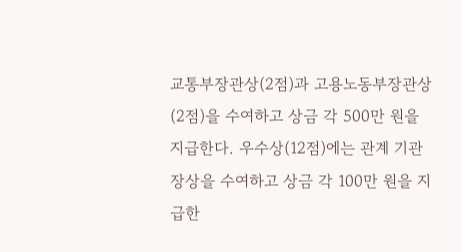교통부장관상(2점)과 고용노동부장관상(2점)을 수여하고 상금 각 500만 원을 지급한다. 우수상(12점)에는 관계 기관장상을 수여하고 상금 각 100만 원을 지급한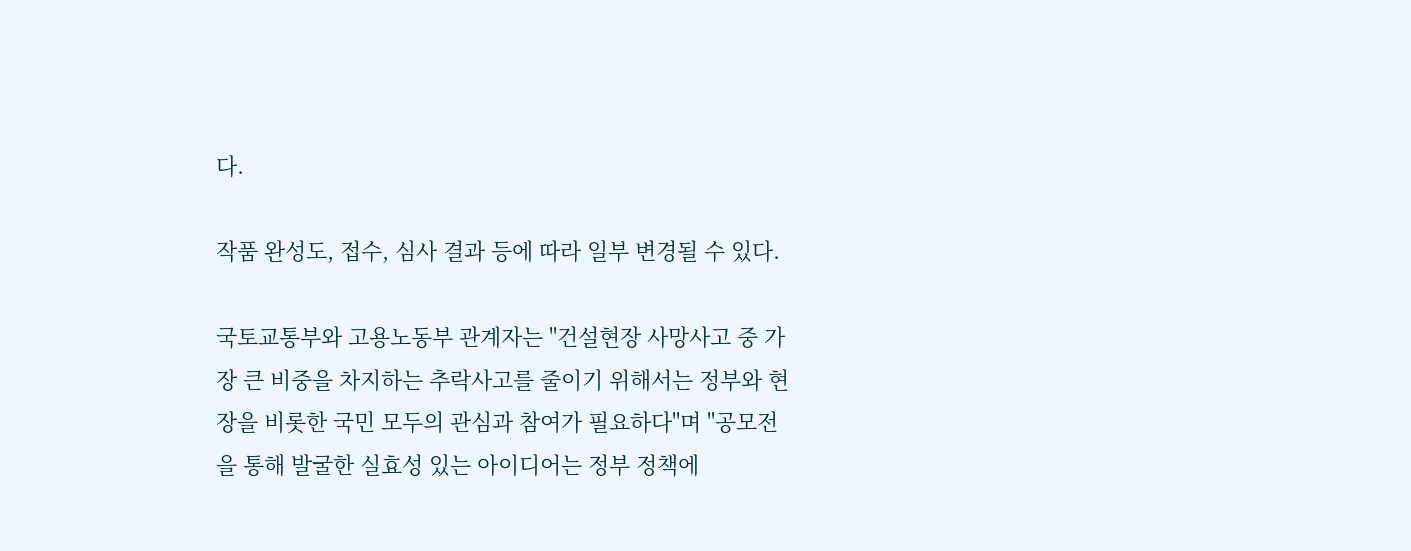다.

작품 완성도, 접수, 심사 결과 등에 따라 일부 변경될 수 있다.

국토교통부와 고용노동부 관계자는 "건설현장 사망사고 중 가장 큰 비중을 차지하는 추락사고를 줄이기 위해서는 정부와 현장을 비롯한 국민 모두의 관심과 참여가 필요하다"며 "공모전을 통해 발굴한 실효성 있는 아이디어는 정부 정책에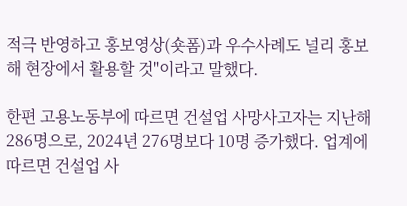적극 반영하고 홍보영상(숏폼)과 우수사례도 널리 홍보해 현장에서 활용할 것"이라고 말했다.

한편 고용노동부에 따르면 건설업 사망사고자는 지난해 286명으로, 2024년 276명보다 10명 증가했다. 업계에 따르면 건설업 사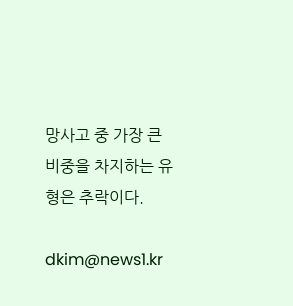망사고 중 가장 큰 비중을 차지하는 유형은 추락이다.

dkim@news1.kr